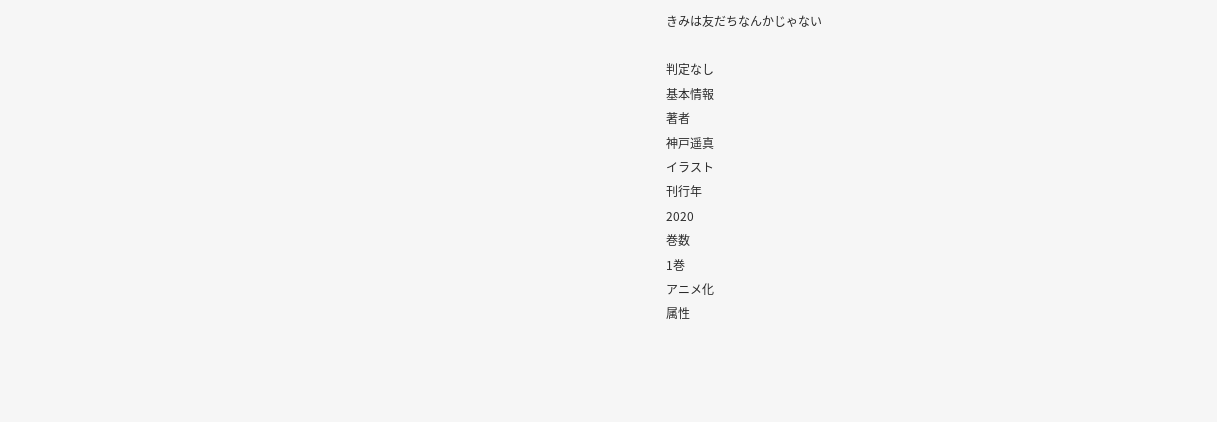きみは友だちなんかじゃない

判定なし
基本情報
著者
神戸遥真
イラスト
刊行年
2020
巻数
1巻
アニメ化
属性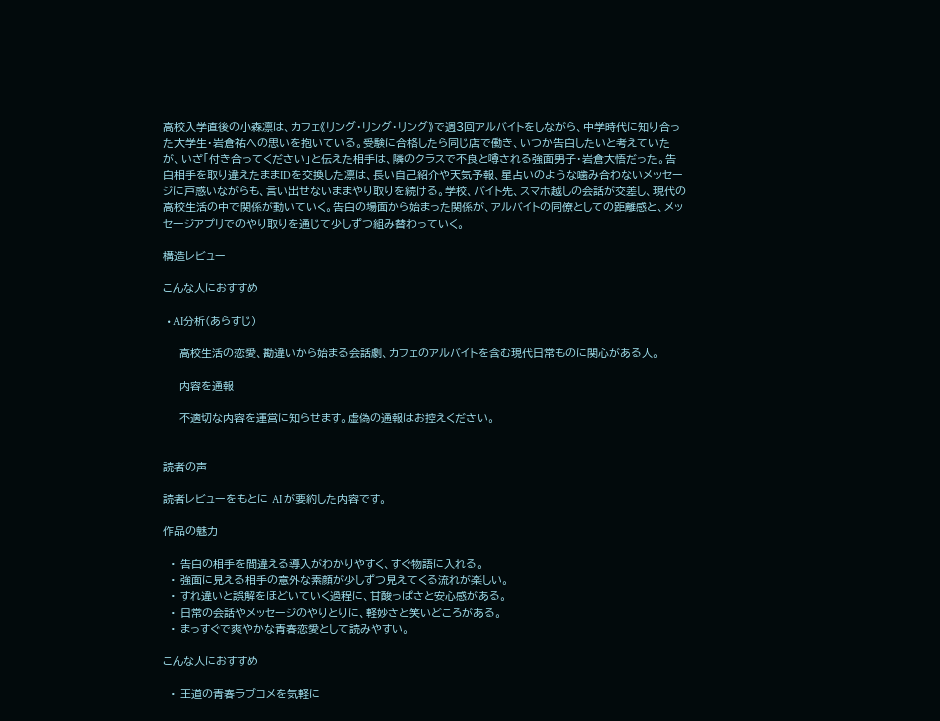高校入学直後の小森凛は、カフェ《リング・リング・リング》で週3回アルバイトをしながら、中学時代に知り合った大学生・岩倉祐への思いを抱いている。受験に合格したら同じ店で働き、いつか告白したいと考えていたが、いざ「付き合ってください」と伝えた相手は、隣のクラスで不良と噂される強面男子・岩倉大悟だった。告白相手を取り違えたままIDを交換した凛は、長い自己紹介や天気予報、星占いのような噛み合わないメッセージに戸惑いながらも、言い出せないままやり取りを続ける。学校、バイト先、スマホ越しの会話が交差し、現代の高校生活の中で関係が動いていく。告白の場面から始まった関係が、アルバイトの同僚としての距離感と、メッセージアプリでのやり取りを通じて少しずつ組み替わっていく。

構造レビュー

こんな人におすすめ

  • AI分析(あらすじ)

    高校生活の恋愛、勘違いから始まる会話劇、カフェのアルバイトを含む現代日常ものに関心がある人。

    内容を通報

    不適切な内容を運営に知らせます。虚偽の通報はお控えください。


読者の声

読者レビューをもとに AI が要約した内容です。

作品の魅力

  • 告白の相手を間違える導入がわかりやすく、すぐ物語に入れる。
  • 強面に見える相手の意外な素顔が少しずつ見えてくる流れが楽しい。
  • すれ違いと誤解をほどいていく過程に、甘酸っぱさと安心感がある。
  • 日常の会話やメッセージのやりとりに、軽妙さと笑いどころがある。
  • まっすぐで爽やかな青春恋愛として読みやすい。

こんな人におすすめ

  • 王道の青春ラブコメを気軽に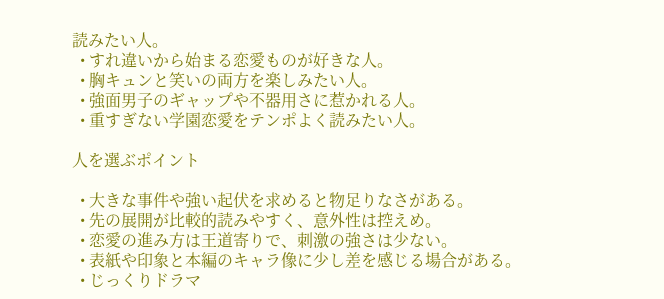読みたい人。
  • すれ違いから始まる恋愛ものが好きな人。
  • 胸キュンと笑いの両方を楽しみたい人。
  • 強面男子のギャップや不器用さに惹かれる人。
  • 重すぎない学園恋愛をテンポよく読みたい人。

人を選ぶポイント

  • 大きな事件や強い起伏を求めると物足りなさがある。
  • 先の展開が比較的読みやすく、意外性は控えめ。
  • 恋愛の進み方は王道寄りで、刺激の強さは少ない。
  • 表紙や印象と本編のキャラ像に少し差を感じる場合がある。
  • じっくりドラマ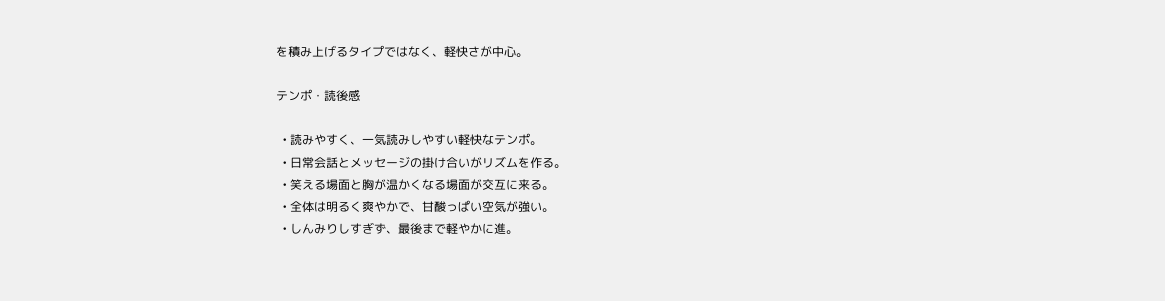を積み上げるタイプではなく、軽快さが中心。

テンポ・読後感

  • 読みやすく、一気読みしやすい軽快なテンポ。
  • 日常会話とメッセージの掛け合いがリズムを作る。
  • 笑える場面と胸が温かくなる場面が交互に来る。
  • 全体は明るく爽やかで、甘酸っぱい空気が強い。
  • しんみりしすぎず、最後まで軽やかに進。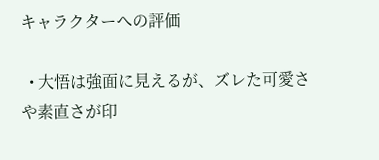キャラクターへの評価

  • 大悟は強面に見えるが、ズレた可愛さや素直さが印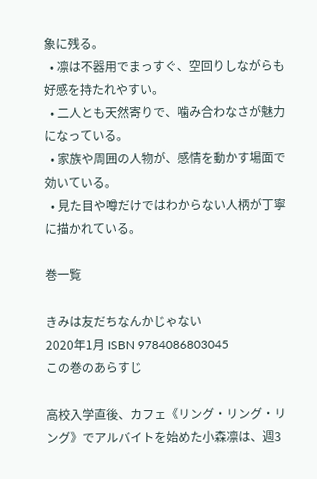象に残る。
  • 凛は不器用でまっすぐ、空回りしながらも好感を持たれやすい。
  • 二人とも天然寄りで、噛み合わなさが魅力になっている。
  • 家族や周囲の人物が、感情を動かす場面で効いている。
  • 見た目や噂だけではわからない人柄が丁寧に描かれている。

巻一覧

きみは友だちなんかじゃない
2020年1月 ISBN 9784086803045
この巻のあらすじ

高校入学直後、カフェ《リング・リング・リング》でアルバイトを始めた小森凛は、週3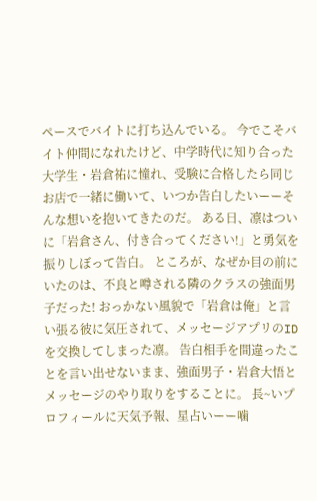ペースでバイトに打ち込んでいる。 今でこそバイト仲間になれたけど、中学時代に知り合った大学生・岩倉祐に憧れ、受験に合格したら同じお店で一緒に働いて、いつか告白したいーーそんな想いを抱いてきたのだ。 ある日、凛はついに「岩倉さん、付き合ってください!」と勇気を振りしぼって告白。 ところが、なぜか目の前にいたのは、不良と噂される隣のクラスの強面男子だった! おっかない風貌で「岩倉は俺」と言い張る彼に気圧されて、メッセージアプリのIDを交換してしまった凛。 告白相手を間違ったことを言い出せないまま、強面男子・岩倉大悟とメッセージのやり取りをすることに。 長~いプロフィールに天気予報、星占いーー噛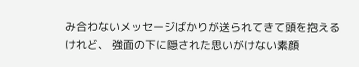み合わないメッセージばかりが送られてきて頭を抱えるけれど、 強面の下に隠された思いがけない素顔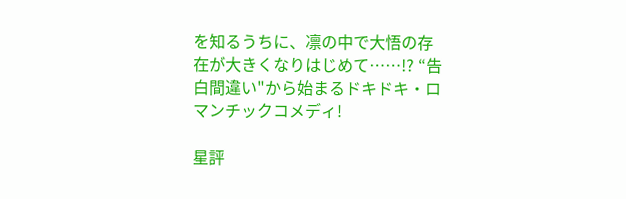を知るうちに、凛の中で大悟の存在が大きくなりはじめて……!? “告白間違い"から始まるドキドキ・ロマンチックコメディ!

星評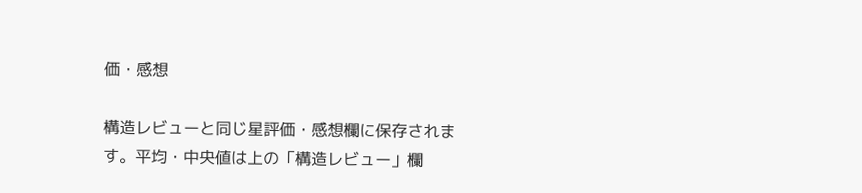価・感想

構造レビューと同じ星評価・感想欄に保存されます。平均・中央値は上の「構造レビュー」欄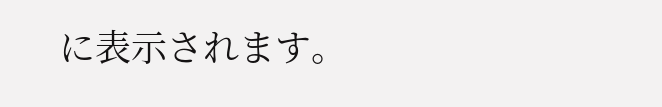に表示されます。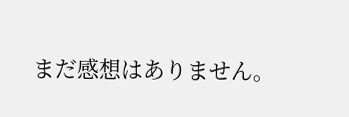まだ感想はありません。